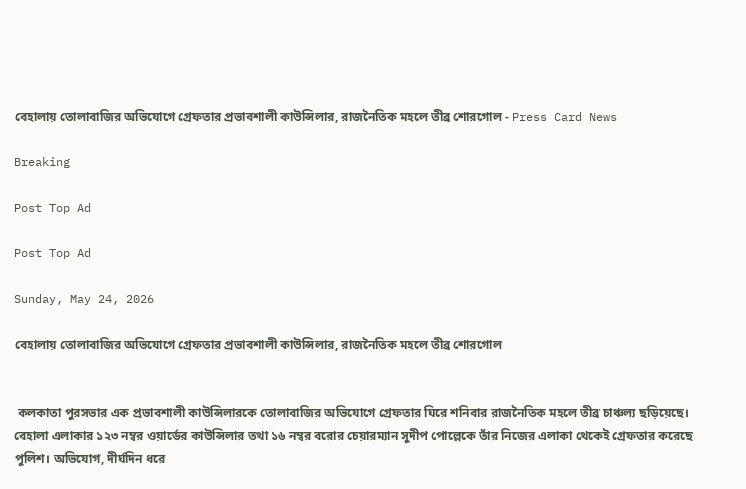বেহালায় তোলাবাজির অভিযোগে গ্রেফতার প্রভাবশালী কাউন্সিলার, রাজনৈতিক মহলে তীব্র শোরগোল - Press Card News

Breaking

Post Top Ad

Post Top Ad

Sunday, May 24, 2026

বেহালায় তোলাবাজির অভিযোগে গ্রেফতার প্রভাবশালী কাউন্সিলার, রাজনৈতিক মহলে তীব্র শোরগোল


 কলকাতা পুরসভার এক প্রভাবশালী কাউন্সিলারকে তোলাবাজির অভিযোগে গ্রেফতার ঘিরে শনিবার রাজনৈতিক মহলে তীব্র চাঞ্চল্য ছড়িয়েছে। বেহালা এলাকার ১২৩ নম্বর ওয়ার্ডের কাউন্সিলার তথা ১৬ নম্বর বরোর চেয়ারম্যান সুদীপ পোল্লেকে তাঁর নিজের এলাকা থেকেই গ্রেফতার করেছে পুলিশ। অভিযোগ, দীর্ঘদিন ধরে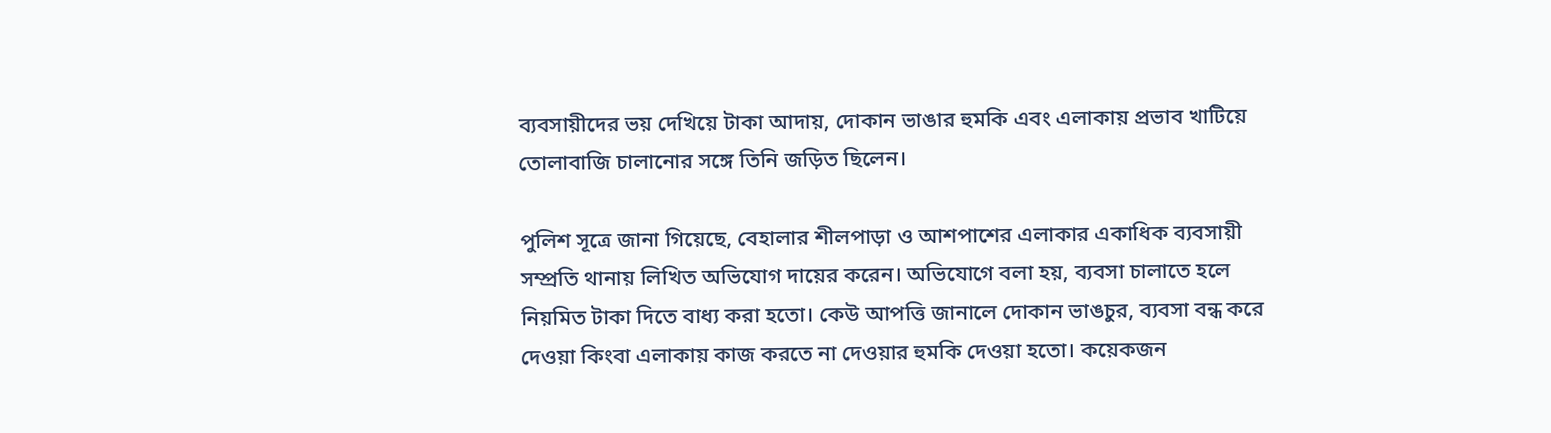ব্যবসায়ীদের ভয় দেখিয়ে টাকা আদায়, দোকান ভাঙার হুমকি এবং এলাকায় প্রভাব খাটিয়ে তোলাবাজি চালানোর সঙ্গে তিনি জড়িত ছিলেন।

পুলিশ সূত্রে জানা গিয়েছে, বেহালার শীলপাড়া ও আশপাশের এলাকার একাধিক ব্যবসায়ী সম্প্রতি থানায় লিখিত অভিযোগ দায়ের করেন। অভিযোগে বলা হয়, ব্যবসা চালাতে হলে নিয়মিত টাকা দিতে বাধ্য করা হতো। কেউ আপত্তি জানালে দোকান ভাঙচুর, ব্যবসা বন্ধ করে দেওয়া কিংবা এলাকায় কাজ করতে না দেওয়ার হুমকি দেওয়া হতো। কয়েকজন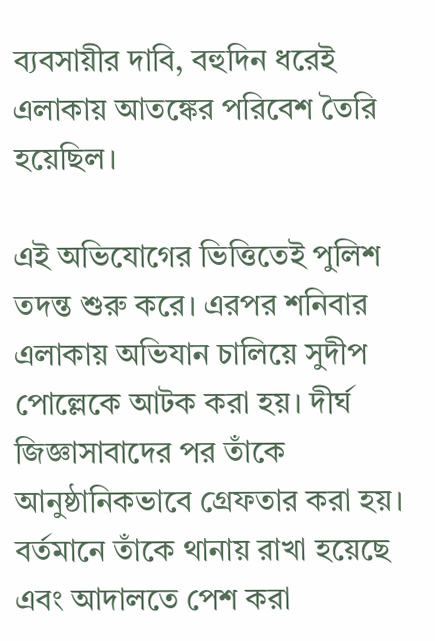ব্যবসায়ীর দাবি, বহুদিন ধরেই এলাকায় আতঙ্কের পরিবেশ তৈরি হয়েছিল।

এই অভিযোগের ভিত্তিতেই পুলিশ তদন্ত শুরু করে। এরপর শনিবার এলাকায় অভিযান চালিয়ে সুদীপ পোল্লেকে আটক করা হয়। দীর্ঘ জিজ্ঞাসাবাদের পর তাঁকে আনুষ্ঠানিকভাবে গ্রেফতার করা হয়। বর্তমানে তাঁকে থানায় রাখা হয়েছে এবং আদালতে পেশ করা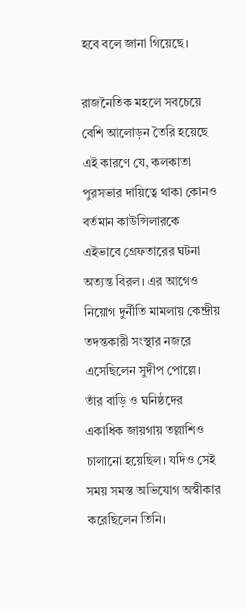হবে বলে জানা গিয়েছে।

রাজনৈতিক মহলে সবচেয়ে বেশি আলোড়ন তৈরি হয়েছে এই কারণে যে, কলকাতা পুরসভার দায়িত্বে থাকা কোনও বর্তমান কাউন্সিলারকে এইভাবে গ্রেফতারের ঘটনা অত্যন্ত বিরল। এর আগেও নিয়োগ দুর্নীতি মামলায় কেন্দ্রীয় তদন্তকারী সংস্থার নজরে এসেছিলেন সুদীপ পোল্লে। তাঁর বাড়ি ও ঘনিষ্ঠদের একাধিক জায়গায় তল্লাশিও চালানো হয়েছিল। যদিও সেই সময় সমস্ত অভিযোগ অস্বীকার করেছিলেন তিনি।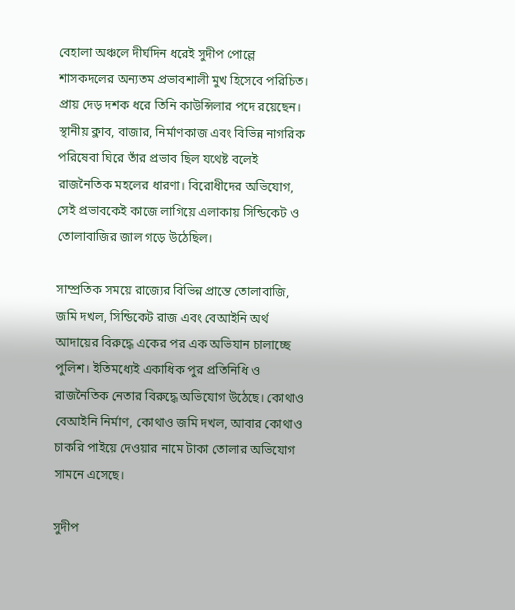বেহালা অঞ্চলে দীর্ঘদিন ধরেই সুদীপ পোল্লে শাসকদলের অন্যতম প্রভাবশালী মুখ হিসেবে পরিচিত। প্রায় দেড় দশক ধরে তিনি কাউন্সিলার পদে রয়েছেন। স্থানীয় ক্লাব, বাজার, নির্মাণকাজ এবং বিভিন্ন নাগরিক পরিষেবা ঘিরে তাঁর প্রভাব ছিল যথেষ্ট বলেই রাজনৈতিক মহলের ধারণা। বিরোধীদের অভিযোগ, সেই প্রভাবকেই কাজে লাগিয়ে এলাকায় সিন্ডিকেট ও তোলাবাজির জাল গড়ে উঠেছিল।

সাম্প্রতিক সময়ে রাজ্যের বিভিন্ন প্রান্তে তোলাবাজি, জমি দখল, সিন্ডিকেট রাজ এবং বেআইনি অর্থ আদায়ের বিরুদ্ধে একের পর এক অভিযান চালাচ্ছে পুলিশ। ইতিমধ্যেই একাধিক পুর প্রতিনিধি ও রাজনৈতিক নেতার বিরুদ্ধে অভিযোগ উঠেছে। কোথাও বেআইনি নির্মাণ, কোথাও জমি দখল, আবার কোথাও চাকরি পাইয়ে দেওয়ার নামে টাকা তোলার অভিযোগ সামনে এসেছে।

সুদীপ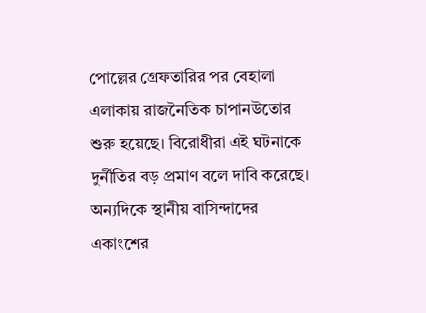পোল্লের গ্রেফতারির পর বেহালা এলাকায় রাজনৈতিক চাপানউতোর শুরু হয়েছে। বিরোধীরা এই ঘটনাকে দুর্নীতির বড় প্রমাণ বলে দাবি করেছে। অন্যদিকে স্থানীয় বাসিন্দাদের একাংশের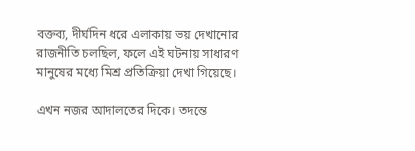বক্তব্য, দীর্ঘদিন ধরে এলাকায় ভয় দেখানোর রাজনীতি চলছিল, ফলে এই ঘটনায় সাধারণ মানুষের মধ্যে মিশ্র প্রতিক্রিয়া দেখা গিয়েছে।

এখন নজর আদালতের দিকে। তদন্তে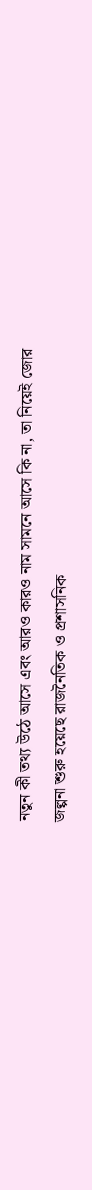নতুন কী তথ্য উঠে আসে এবং আরও কারও নাম সামনে আসে কি না, তা নিয়েই জোর জল্পনা শুরু হয়েছে রাজনৈতিক ও প্রশাসনিক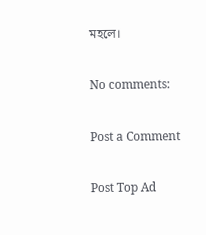মহলে।

No comments:

Post a Comment

Post Top Ad